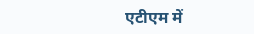एटीएम में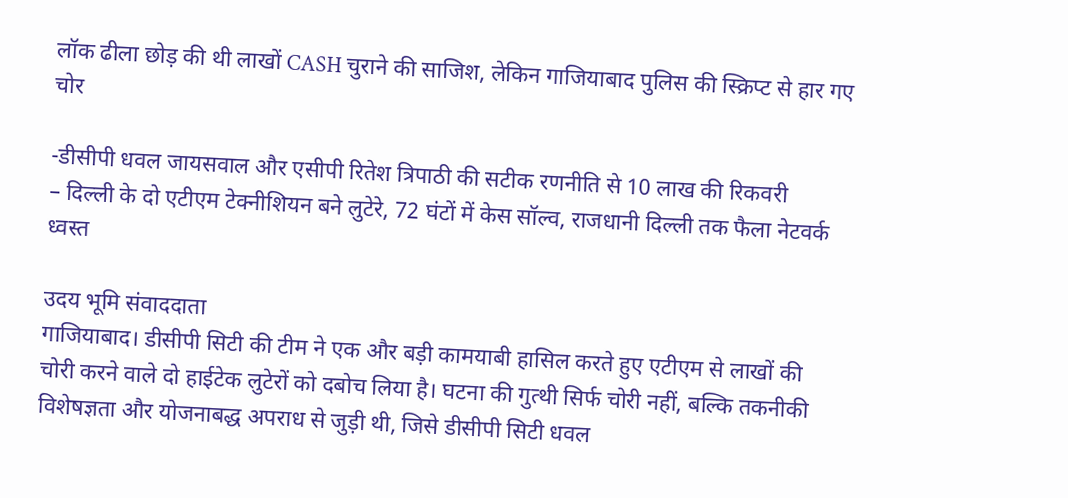लॉक ढीला छोड़ की थी लाखों CASH चुराने की साजिश, लेकिन गाजियाबाद पुलिस की स्क्रिप्ट से हार गए चोर

-डीसीपी धवल जायसवाल और एसीपी रितेश त्रिपाठी की सटीक रणनीति से 10 लाख की रिकवरी
– दिल्ली के दो एटीएम टेक्नीशियन बने लुटेरे, 72 घंटों में केस सॉल्व, राजधानी दिल्ली तक फैला नेटवर्क ध्वस्त

उदय भूमि संवाददाता
गाजियाबाद। डीसीपी सिटी की टीम ने एक और बड़ी कामयाबी हासिल करते हुए एटीएम से लाखों की चोरी करने वाले दो हाईटेक लुटेरों को दबोच लिया है। घटना की गुत्थी सिर्फ चोरी नहीं, बल्कि तकनीकी विशेषज्ञता और योजनाबद्ध अपराध से जुड़ी थी, जिसे डीसीपी सिटी धवल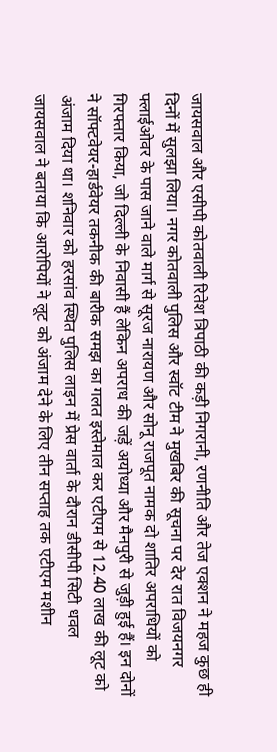जायसवाल और एसीपी कोतवाली रितेश त्रिपाठी की कड़ी निगरानी, रणनीति और तेज एक्शन ने महज कुछ ही दिनों में सुलझा लिया। नगर कोतवाली पुलिस और स्वॉट टीम ने मुखबिर की सूचना पर देर रात विजयनगर फ्लाईओवर के पास जाने वाले मार्ग से सूरज नारायण और सोनू राजपूत नामक दो शातिर अपराधियों को गिरफ्तार किया, जो दिल्ली के निवासी हैं लेकिन अपराध की जड़ें अयोध्या और मैनपुरी से जुड़ी हुई हैं। इन दोनों ने सॉफ्टवेयर-हार्डवेयर तकनीक की बारीक समझ का गलत इस्तेमाल कर एटीएम से 12.40 लाख की लूट को अंजाम दिया था। शनिवार को हरसांव स्थित पुलिस लाइन में प्रेस वार्ता के दौरान डीसीपी सिटी धवल जायसवाल ने बताया कि आरोपियों ने लूट को अंजाम देने के लिए तीन सप्ताह तक एटीएम मशीन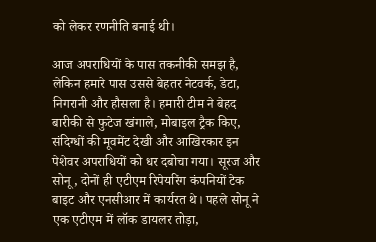को लेकर रणनीति बनाई थी।

आज अपराधियों के पास तकनीकी समझ है, लेकिन हमारे पास उससे बेहतर नेटवर्क, डेटा, निगरानी और हौसला है। हमारी टीम ने बेहद बारीकी से फुटेज खंगाले, मोबाइल ट्रैक किए, संदिग्धों की मूवमेंट देखी और आखिरकार इन पेशेवर अपराधियों को धर दबोचा गया। सूरज और सोनू, दोनों ही एटीएम रिपेयरिंग कंपनियों टेक बाइट और एनसीआर में कार्यरत थे। पहले सोनू ने एक एटीएम में लॉक डायलर तोड़ा,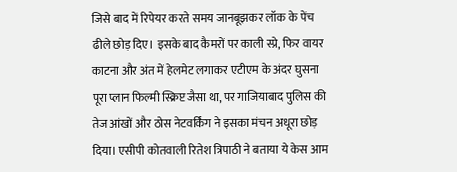जिसे बाद में रिपेयर करते समय जानबूझकर लॉक के पेंच ढीले छोड़ दिए। इसके बाद कैमरों पर काली स्प्रे, फिर वायर काटना और अंत में हेलमेट लगाकर एटीएम के अंदर घुसना पूरा प्लान फिल्मी स्क्रिप्ट जैसा था, पर गाजियाबाद पुलिस की तेज आंखों और ठोस नेटवर्किंग ने इसका मंचन अधूरा छोड़ दिया। एसीपी कोतवाली रितेश त्रिपाठी ने बताया ये केस आम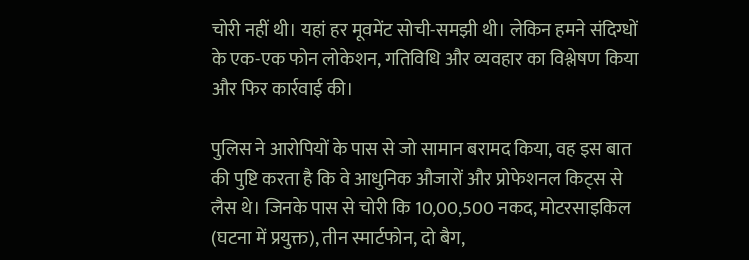चोरी नहीं थी। यहां हर मूवमेंट सोची-समझी थी। लेकिन हमने संदिग्धों के एक-एक फोन लोकेशन, गतिविधि और व्यवहार का विश्लेषण किया और फिर कार्रवाई की।

पुलिस ने आरोपियों के पास से जो सामान बरामद किया, वह इस बात की पुष्टि करता है कि वे आधुनिक औजारों और प्रोफेशनल किट्स से लैस थे। जिनके पास से चोरी कि 10,00,500 नकद, मोटरसाइकिल (घटना में प्रयुक्त), तीन स्मार्टफोन, दो बैग,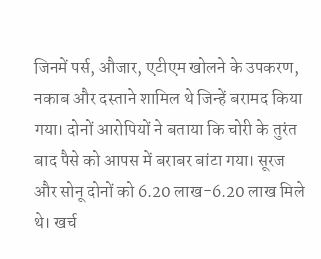जिनमें पर्स, औजार, एटीएम खोलने के उपकरण, नकाब और दस्ताने शामिल थे जिन्हें बरामद किया गया। दोनों आरोपियों ने बताया कि चोरी के तुरंत बाद पैसे को आपस में बराबर बांटा गया। सूरज और सोनू दोनों को 6.20 लाख-6.20 लाख मिले थे। खर्च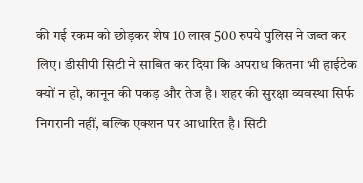की गई रकम को छोड़कर शेष 10 लाख 500 रुपये पुलिस ने जब्त कर लिए। डीसीपी सिटी ने साबित कर दिया कि अपराध कितना भी हाईटेक क्यों न हो, कानून की पकड़ और तेज है। शहर की सुरक्षा व्यवस्था सिर्फ निगरानी नहीं, बल्कि एक्शन पर आधारित है। सिटी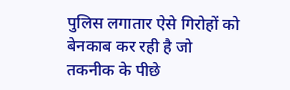पुलिस लगातार ऐसे गिरोहों को बेनकाब कर रही है जो तकनीक के पीछे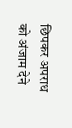छिपकर अपराध को अंजाम देने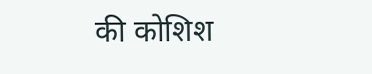की कोशिश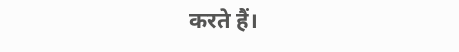करते हैं।